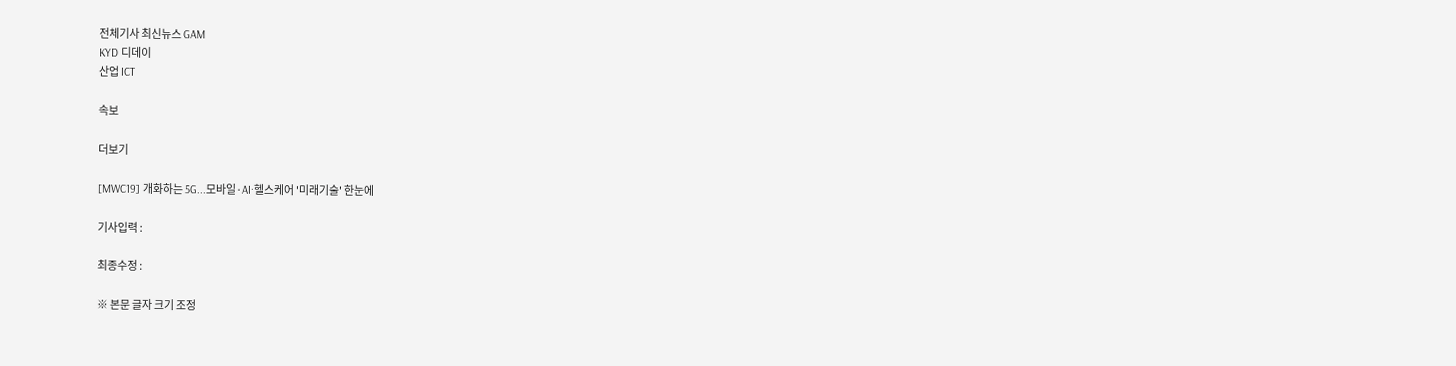전체기사 최신뉴스 GAM
KYD 디데이
산업 ICT

속보

더보기

[MWC19] 개화하는 5G...모바일·AI·헬스케어 '미래기술' 한눈에

기사입력 :

최종수정 :

※ 본문 글자 크기 조정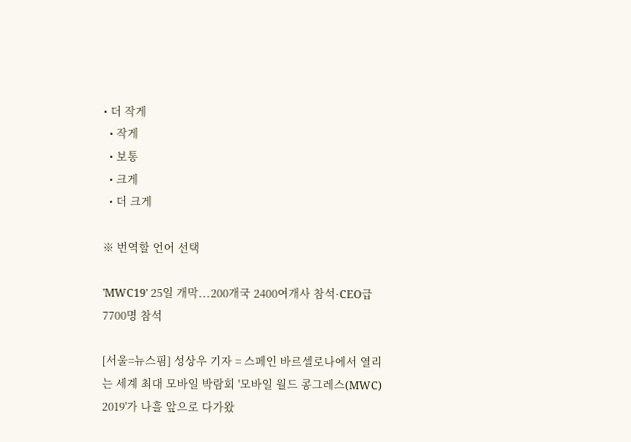• 더 작게
  • 작게
  • 보통
  • 크게
  • 더 크게

※ 번역할 언어 선택

'MWC19' 25일 개막...200개국 2400여개사 참석·CEO급 7700명 참석

[서울=뉴스핌] 성상우 기자 = 스페인 바르셀로나에서 열리는 세계 최대 모바일 박람회 '모바일 월드 콩그레스(MWC) 2019'가 나흘 앞으로 다가왔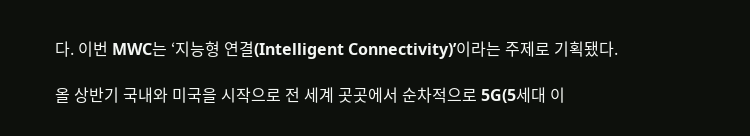다. 이번 MWC는 ‘지능형 연결(Intelligent Connectivity)’이라는 주제로 기획됐다.

올 상반기 국내와 미국을 시작으로 전 세계 곳곳에서 순차적으로 5G(5세대 이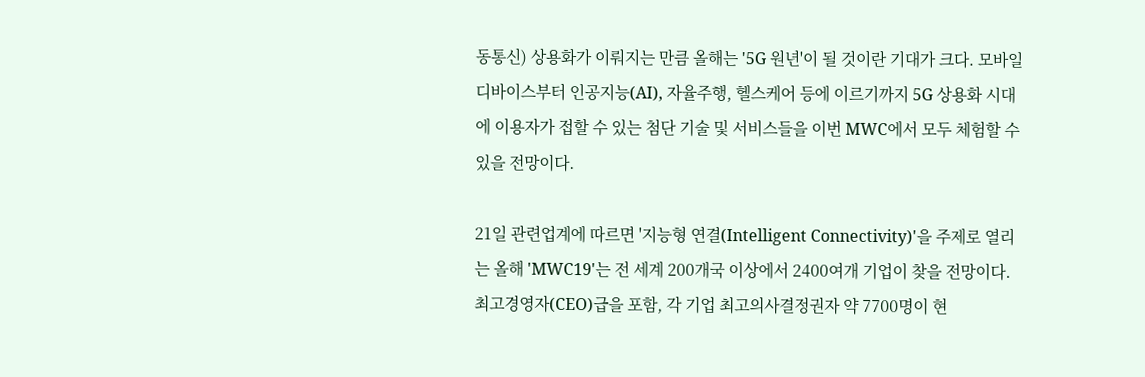동통신) 상용화가 이뤄지는 만큼 올해는 '5G 원년'이 될 것이란 기대가 크다. 모바일 디바이스부터 인공지능(AI), 자율주행, 헬스케어 등에 이르기까지 5G 상용화 시대에 이용자가 접할 수 있는 첨단 기술 및 서비스들을 이번 MWC에서 모두 체험할 수 있을 전망이다.

21일 관련업계에 따르면 '지능형 연결(Intelligent Connectivity)'을 주제로 열리는 올해 'MWC19'는 전 세계 200개국 이상에서 2400여개 기업이 찾을 전망이다. 최고경영자(CEO)급을 포함, 각 기업 최고의사결정권자 약 7700명이 현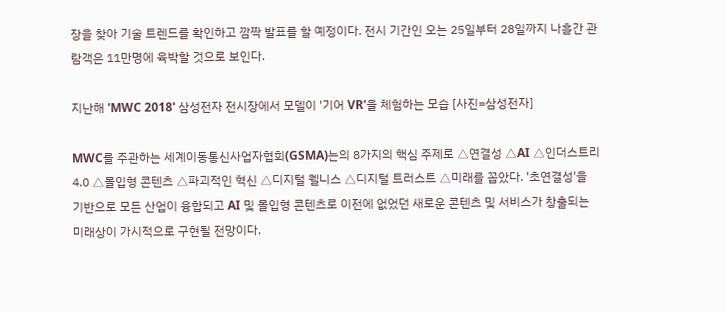장을 찾아 기술 트렌드를 확인하고 깜짝 발표를 할 예정이다. 전시 기간인 오는 25일부터 28일까지 나흘간 관람객은 11만명에 육박할 것으로 보인다.

지난해 'MWC 2018' 삼성전자 전시장에서 모델이 '기어 VR'을 체험하는 모습 [사진=삼성전자]

MWC를 주관하는 세계이동통신사업자협회(GSMA)는의 8가지의 핵심 주제로 △연결성 △AI △인더스트리 4.0 △몰입형 콘텐츠 △파괴적인 혁신 △디지털 웰니스 △디지털 트러스트 △미래를 꼽았다. '초연결성'을 기반으로 모든 산업이 융합되고 AI 및 몰입형 콘텐츠로 이전에 없었던 새로운 콘텐츠 및 서비스가 창출되는 미래상이 가시적으로 구현될 전망이다.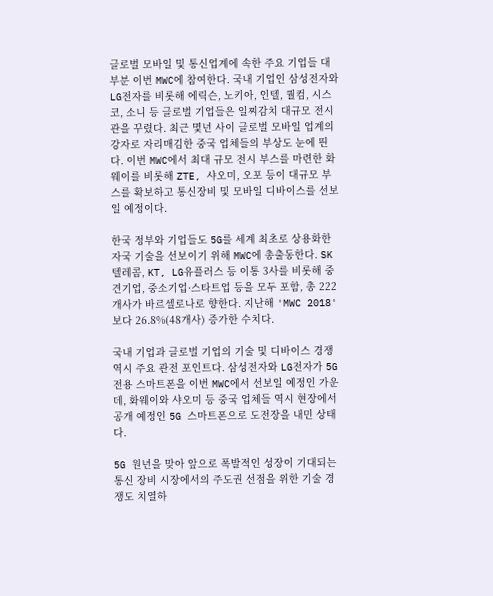글로벌 모바일 및 통신업계에 속한 주요 기업들 대부분 이번 MWC에 참여한다. 국내 기업인 삼성전자와 LG전자를 비롯해 에릭슨, 노키아, 인텔, 퀄컴, 시스코, 소니 등 글로벌 기업들은 일찌감치 대규모 전시관을 꾸렸다. 최근 몇년 사이 글로벌 모바일 업계의 강자로 자리매김한 중국 업체들의 부상도 눈에 띈다. 이번 MWC에서 최대 규모 전시 부스를 마련한 화웨이를 비롯해 ZTE, 샤오미, 오포 등이 대규모 부스를 확보하고 통신장비 및 모바일 디바이스를 선보일 예정이다.

한국 정부와 기업들도 5G를 세계 최초로 상용화한 자국 기술을 선보이기 위해 MWC에 총출동한다. SK텔레콤, KT, LG유플러스 등 이통 3사를 비롯해 중견기업, 중소기업·스타트업 등을 모두 포함, 총 222개사가 바르셀로나로 향한다. 지난해 'MWC 2018'보다 26.8%(48개사) 증가한 수치다.

국내 기업과 글로벌 기업의 기술 및 디바이스 경쟁 역시 주요 관전 포인트다. 삼성전자와 LG전자가 5G 전용 스마트폰을 이번 MWC에서 선보일 예정인 가운데, 화웨이와 샤오미 등 중국 업체들 역시 현장에서 공개 예정인 5G 스마트폰으로 도전장을 내민 상태다.

5G 원년을 맞아 앞으로 폭발적인 성장이 기대되는 통신 장비 시장에서의 주도권 선점을 위한 기술 경쟁도 치열하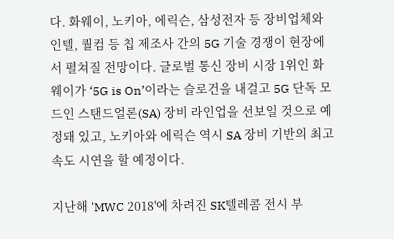다. 화웨이, 노키아, 에릭슨, 삼성전자 등 장비업체와 인텔, 퀄컴 등 칩 제조사 간의 5G 기술 경쟁이 현장에서 펼쳐질 전망이다. 글로벌 통신 장비 시장 1위인 화웨이가 ‘5G is On’이라는 슬로건을 내걸고 5G 단독 모드인 스탠드얼론(SA) 장비 라인업을 선보일 것으로 예정돼 있고, 노키아와 에릭슨 역시 SA 장비 기반의 최고 속도 시연을 할 예정이다.

지난해 'MWC 2018'에 차려진 SK텔레콤 전시 부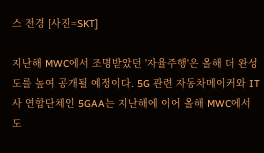스 전경 [사진=SKT]

지난해 MWC에서 조명받았던 '자율주행'은 올해 더 완성도를 높여 공개될 예정이다. 5G 관련 자동차메이커와 IT사 연합단체인 5GAA는 지난해에 이어 올해 MWC에서도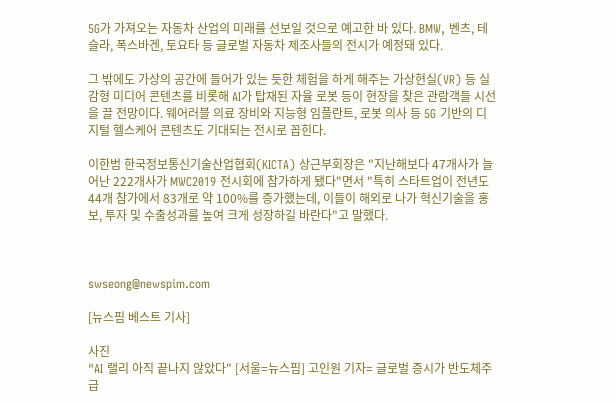5G가 가져오는 자동차 산업의 미래를 선보일 것으로 예고한 바 있다. BMW, 벤츠, 테슬라, 폭스바겐, 토요타 등 글로벌 자동차 제조사들의 전시가 예정돼 있다.

그 밖에도 가상의 공간에 들어가 있는 듯한 체험을 하게 해주는 가상현실(VR) 등 실감형 미디어 콘텐츠를 비롯해 AI가 탑재된 자율 로봇 등이 현장을 찾은 관람객들 시선을 끌 전망이다. 웨어러블 의료 장비와 지능형 임플란트, 로봇 의사 등 5G 기반의 디지털 헬스케어 콘텐츠도 기대되는 전시로 꼽힌다.

이한범 한국정보통신기술산업협회(KICTA) 상근부회장은 "지난해보다 47개사가 늘어난 222개사가 MWC2019 전시회에 참가하게 됐다"면서 "특히 스타트업이 전년도 44개 참가에서 83개로 약 100%를 증가했는데, 이들이 해외로 나가 혁신기술을 홍보, 투자 및 수출성과를 높여 크게 성장하길 바란다"고 말했다.



swseong@newspim.com

[뉴스핌 베스트 기사]

사진
"AI 랠리 아직 끝나지 않았다" [서울=뉴스핌] 고인원 기자= 글로벌 증시가 반도체주 급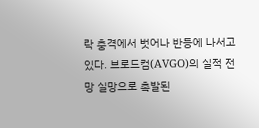락 충격에서 벗어나 반등에 나서고 있다. 브로드컴(AVGO)의 실적 전망 실망으로 촉발된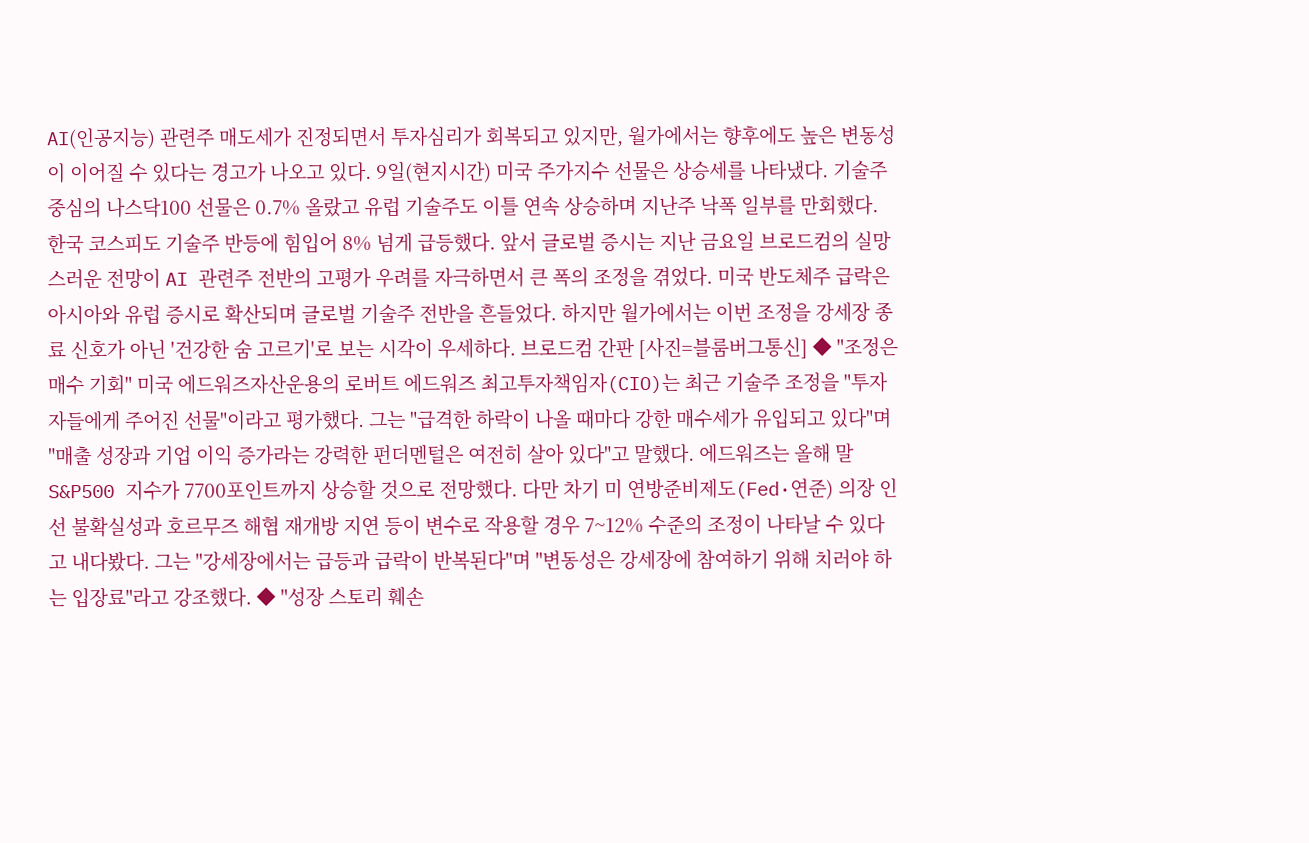AI(인공지능) 관련주 매도세가 진정되면서 투자심리가 회복되고 있지만, 월가에서는 향후에도 높은 변동성이 이어질 수 있다는 경고가 나오고 있다. 9일(현지시간) 미국 주가지수 선물은 상승세를 나타냈다. 기술주 중심의 나스닥100 선물은 0.7% 올랐고 유럽 기술주도 이틀 연속 상승하며 지난주 낙폭 일부를 만회했다. 한국 코스피도 기술주 반등에 힘입어 8% 넘게 급등했다. 앞서 글로벌 증시는 지난 금요일 브로드컴의 실망스러운 전망이 AI 관련주 전반의 고평가 우려를 자극하면서 큰 폭의 조정을 겪었다. 미국 반도체주 급락은 아시아와 유럽 증시로 확산되며 글로벌 기술주 전반을 흔들었다. 하지만 월가에서는 이번 조정을 강세장 종료 신호가 아닌 '건강한 숨 고르기'로 보는 시각이 우세하다. 브로드컴 간판 [사진=블룸버그통신] ◆ "조정은 매수 기회" 미국 에드워즈자산운용의 로버트 에드워즈 최고투자책임자(CIO)는 최근 기술주 조정을 "투자자들에게 주어진 선물"이라고 평가했다. 그는 "급격한 하락이 나올 때마다 강한 매수세가 유입되고 있다"며 "매출 성장과 기업 이익 증가라는 강력한 펀더멘털은 여전히 살아 있다"고 말했다. 에드워즈는 올해 말 S&P500 지수가 7700포인트까지 상승할 것으로 전망했다. 다만 차기 미 연방준비제도(Fed·연준) 의장 인선 불확실성과 호르무즈 해협 재개방 지연 등이 변수로 작용할 경우 7~12% 수준의 조정이 나타날 수 있다고 내다봤다. 그는 "강세장에서는 급등과 급락이 반복된다"며 "변동성은 강세장에 참여하기 위해 치러야 하는 입장료"라고 강조했다. ◆ "성장 스토리 훼손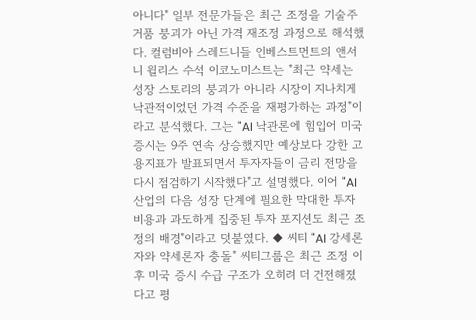아니다" 일부 전문가들은 최근 조정을 기술주 거품 붕괴가 아닌 가격 재조정 과정으로 해석했다. 컬럼비아 스레드니들 인베스트먼트의 앤서니 윌리스 수석 이코노미스트는 "최근 약세는 성장 스토리의 붕괴가 아니라 시장이 지나치게 낙관적이었던 가격 수준을 재평가하는 과정"이라고 분석했다. 그는 "AI 낙관론에 힘입어 미국 증시는 9주 연속 상승했지만 예상보다 강한 고용지표가 발표되면서 투자자들이 금리 전망을 다시 점검하기 시작했다"고 설명했다. 이어 "AI 산업의 다음 성장 단계에 필요한 막대한 투자 비용과 과도하게 집중된 투자 포지션도 최근 조정의 배경"이라고 덧붙였다. ◆ 씨티 "AI 강세론자와 약세론자 충돌" 씨티그룹은 최근 조정 이후 미국 증시 수급 구조가 오히려 더 건전해졌다고 평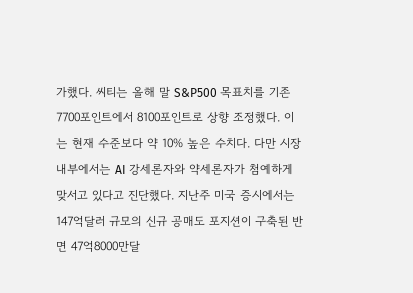가했다. 씨티는 올해 말 S&P500 목표치를 기존 7700포인트에서 8100포인트로 상향 조정했다. 이는 현재 수준보다 약 10% 높은 수치다. 다만 시장 내부에서는 AI 강세론자와 약세론자가 첨예하게 맞서고 있다고 진단했다. 지난주 미국 증시에서는 147억달러 규모의 신규 공매도 포지션이 구축된 반면 47억8000만달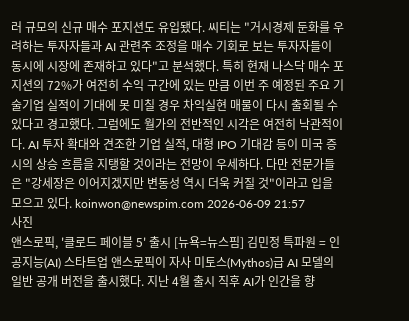러 규모의 신규 매수 포지션도 유입됐다. 씨티는 "거시경제 둔화를 우려하는 투자자들과 AI 관련주 조정을 매수 기회로 보는 투자자들이 동시에 시장에 존재하고 있다"고 분석했다. 특히 현재 나스닥 매수 포지션의 72%가 여전히 수익 구간에 있는 만큼 이번 주 예정된 주요 기술기업 실적이 기대에 못 미칠 경우 차익실현 매물이 다시 출회될 수 있다고 경고했다. 그럼에도 월가의 전반적인 시각은 여전히 낙관적이다. AI 투자 확대와 견조한 기업 실적, 대형 IPO 기대감 등이 미국 증시의 상승 흐름을 지탱할 것이라는 전망이 우세하다. 다만 전문가들은 "강세장은 이어지겠지만 변동성 역시 더욱 커질 것"이라고 입을 모으고 있다. koinwon@newspim.com 2026-06-09 21:57
사진
앤스로픽, '클로드 페이블 5' 출시 [뉴욕=뉴스핌] 김민정 특파원 = 인공지능(AI) 스타트업 앤스로픽이 자사 미토스(Mythos)급 AI 모델의 일반 공개 버전을 출시했다. 지난 4월 출시 직후 AI가 인간을 향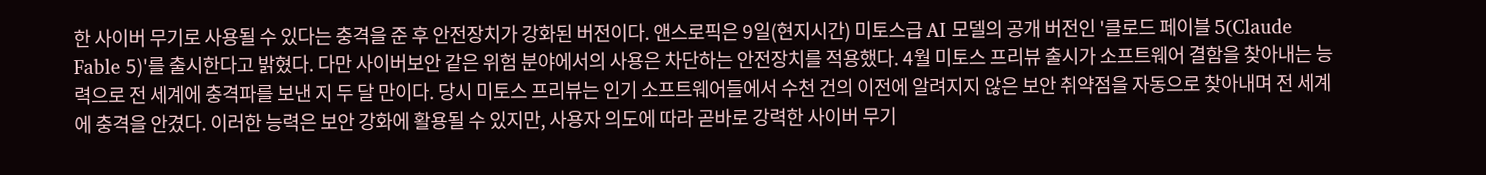한 사이버 무기로 사용될 수 있다는 충격을 준 후 안전장치가 강화된 버전이다. 앤스로픽은 9일(현지시간) 미토스급 AI 모델의 공개 버전인 '클로드 페이블 5(Claude Fable 5)'를 출시한다고 밝혔다. 다만 사이버보안 같은 위험 분야에서의 사용은 차단하는 안전장치를 적용했다. 4월 미토스 프리뷰 출시가 소프트웨어 결함을 찾아내는 능력으로 전 세계에 충격파를 보낸 지 두 달 만이다. 당시 미토스 프리뷰는 인기 소프트웨어들에서 수천 건의 이전에 알려지지 않은 보안 취약점을 자동으로 찾아내며 전 세계에 충격을 안겼다. 이러한 능력은 보안 강화에 활용될 수 있지만, 사용자 의도에 따라 곧바로 강력한 사이버 무기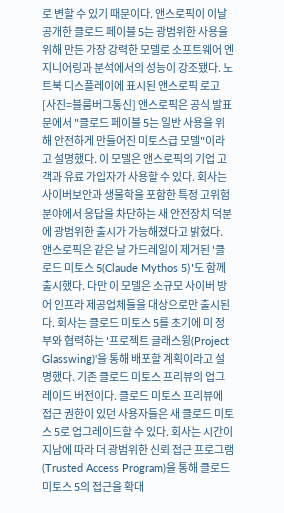로 변할 수 있기 때문이다. 앤스로픽이 이날 공개한 클로드 페이블 5는 광범위한 사용을 위해 만든 가장 강력한 모델로 소프트웨어 엔지니어링과 분석에서의 성능이 강조됐다. 노트북 디스플레이에 표시된 앤스로픽 로고 [사진=블룸버그통신] 앤스로픽은 공식 발표문에서 "클로드 페이블 5는 일반 사용을 위해 안전하게 만들어진 미토스급 모델"이라고 설명했다. 이 모델은 앤스로픽의 기업 고객과 유료 가입자가 사용할 수 있다. 회사는 사이버보안과 생물학을 포함한 특정 고위험 분야에서 응답을 차단하는 새 안전장치 덕분에 광범위한 출시가 가능해졌다고 밝혔다. 앤스로픽은 같은 날 가드레일이 제거된 '클로드 미토스 5(Claude Mythos 5)'도 함께 출시했다. 다만 이 모델은 소규모 사이버 방어 인프라 제공업체들을 대상으로만 출시된다. 회사는 클로드 미토스 5를 초기에 미 정부와 협력하는 '프로젝트 글래스윙(Project Glasswing)'을 통해 배포할 계획이라고 설명했다. 기존 클로드 미토스 프리뷰의 업그레이드 버전이다. 클로드 미토스 프리뷰에 접근 권한이 있던 사용자들은 새 클로드 미토스 5로 업그레이드할 수 있다. 회사는 시간이 지남에 따라 더 광범위한 신뢰 접근 프로그램(Trusted Access Program)을 통해 클로드 미토스 5의 접근을 확대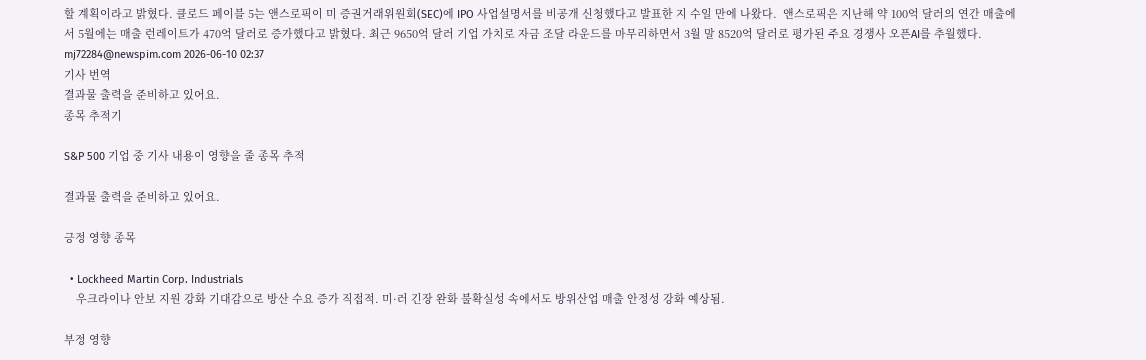할 계획이라고 밝혔다. 클로드 페이블 5는 앤스로픽이 미 증권거래위원회(SEC)에 IPO 사업설명서를 비공개 신청했다고 발표한 지 수일 만에 나왔다.  앤스로픽은 지난해 약 100억 달러의 연간 매출에서 5월에는 매출 런레이트가 470억 달러로 증가했다고 밝혔다. 최근 9650억 달러 기업 가치로 자금 조달 라운드를 마무리하면서 3월 말 8520억 달러로 평가된 주요 경쟁사 오픈AI를 추월했다.  mj72284@newspim.com 2026-06-10 02:37
기사 번역
결과물 출력을 준비하고 있어요.
종목 추적기

S&P 500 기업 중 기사 내용이 영향을 줄 종목 추적

결과물 출력을 준비하고 있어요.

긍정 영향 종목

  • Lockheed Martin Corp. Industrials
    우크라이나 안보 지원 강화 기대감으로 방산 수요 증가 직접적. 미·러 긴장 완화 불확실성 속에서도 방위산업 매출 안정성 강화 예상됨.

부정 영향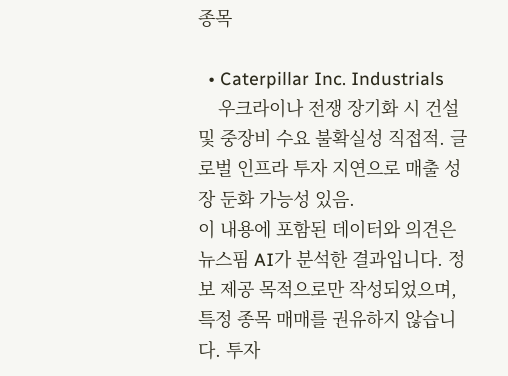종목

  • Caterpillar Inc. Industrials
    우크라이나 전쟁 장기화 시 건설 및 중장비 수요 불확실성 직접적. 글로벌 인프라 투자 지연으로 매출 성장 둔화 가능성 있음.
이 내용에 포함된 데이터와 의견은 뉴스핌 AI가 분석한 결과입니다. 정보 제공 목적으로만 작성되었으며, 특정 종목 매매를 권유하지 않습니다. 투자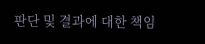판단 및 결과에 대한 책임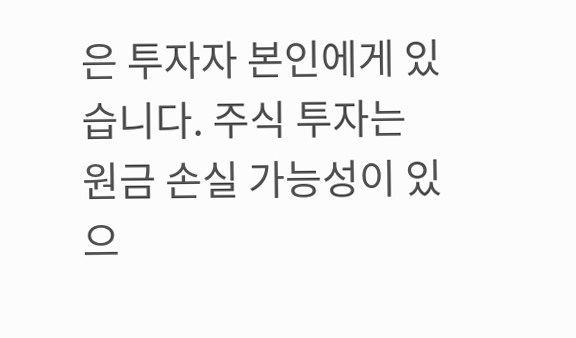은 투자자 본인에게 있습니다. 주식 투자는 원금 손실 가능성이 있으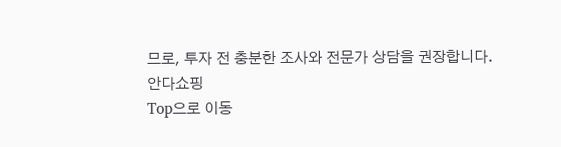므로, 투자 전 충분한 조사와 전문가 상담을 권장합니다.
안다쇼핑
Top으로 이동